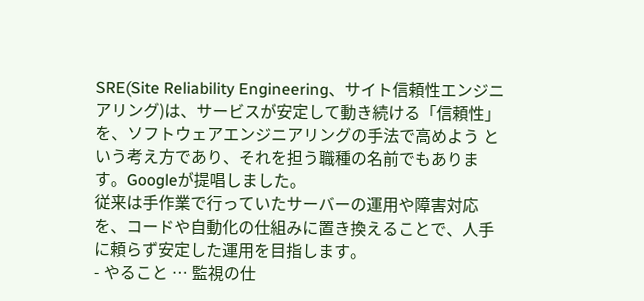SRE(Site Reliability Engineering、サイト信頼性エンジニアリング)は、サービスが安定して動き続ける「信頼性」を、ソフトウェアエンジニアリングの手法で高めよう という考え方であり、それを担う職種の名前でもあります。Googleが提唱しました。
従来は手作業で行っていたサーバーの運用や障害対応を、コードや自動化の仕組みに置き換えることで、人手に頼らず安定した運用を目指します。
- やること … 監視の仕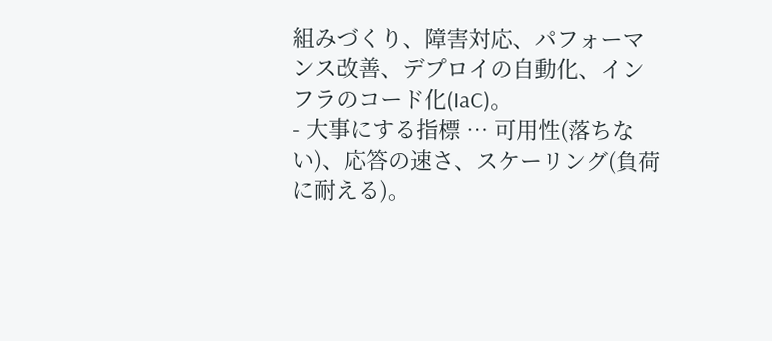組みづくり、障害対応、パフォーマンス改善、デプロイの自動化、インフラのコード化(IaC)。
- 大事にする指標 … 可用性(落ちない)、応答の速さ、スケーリング(負荷に耐える)。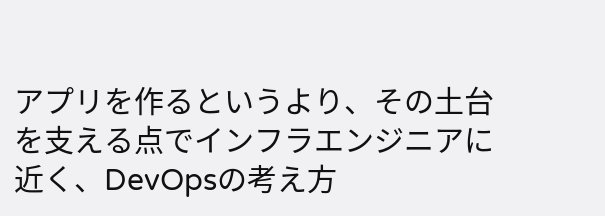アプリを作るというより、その土台を支える点でインフラエンジニアに近く、DevOpsの考え方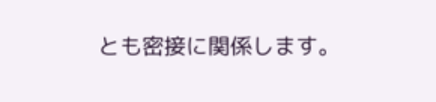とも密接に関係します。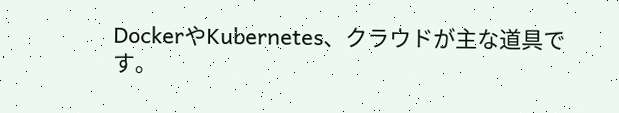DockerやKubernetes、クラウドが主な道具です。